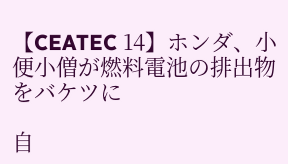【CEATEC 14】ホンダ、小便小僧が燃料電池の排出物をバケツに

自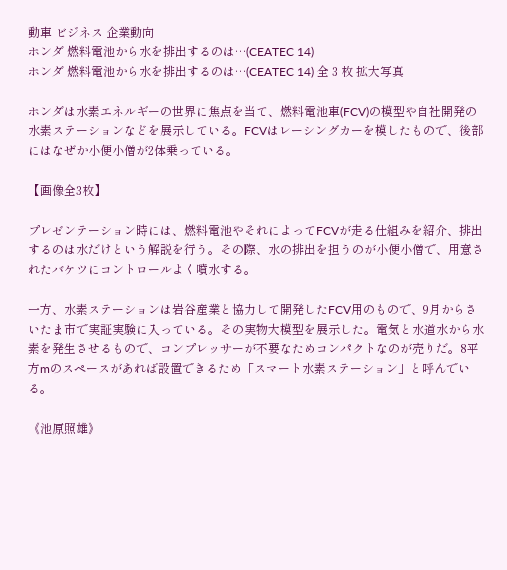動車 ビジネス 企業動向
ホンダ 燃料電池から水を排出するのは…(CEATEC 14)
ホンダ 燃料電池から水を排出するのは…(CEATEC 14) 全 3 枚 拡大写真

ホンダは水素エネルギーの世界に焦点を当て、燃料電池車(FCV)の模型や自社開発の水素ステーションなどを展示している。FCVはレーシングカーを模したもので、後部にはなぜか小便小僧が2体乗っている。

【画像全3枚】

プレゼンテーション時には、燃料電池やそれによってFCVが走る仕組みを紹介、排出するのは水だけという解説を行う。その際、水の排出を担うのが小便小僧で、用意されたバケツにコントロールよく噴水する。

一方、水素ステーションは岩谷産業と協力して開発したFCV用のもので、9月からさいたま市で実証実験に入っている。その実物大模型を展示した。電気と水道水から水素を発生させるもので、コンプレッサーが不要なためコンパクトなのが売りだ。8平方mのスペースがあれば設置できるため「スマート水素ステーション」と呼んでいる。

《池原照雄》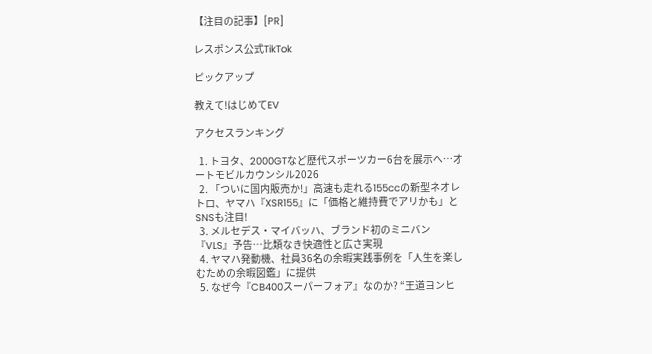【注目の記事】[PR]

レスポンス公式TikTok

ピックアップ

教えて!はじめてEV

アクセスランキング

  1. トヨタ、2000GTなど歴代スポーツカー6台を展示へ…オートモビルカウンシル2026
  2. 「ついに国内販売か!」高速も走れる155ccの新型ネオレトロ、ヤマハ『XSR155』に「価格と維持費でアリかも」とSNSも注目!
  3. メルセデス・マイバッハ、ブランド初のミニバン『VLS』予告…比類なき快適性と広さ実現
  4. ヤマハ発動機、社員36名の余暇実践事例を「人生を楽しむための余暇図鑑」に提供
  5. なぜ今『CB400スーパーフォア』なのか? “王道ヨンヒ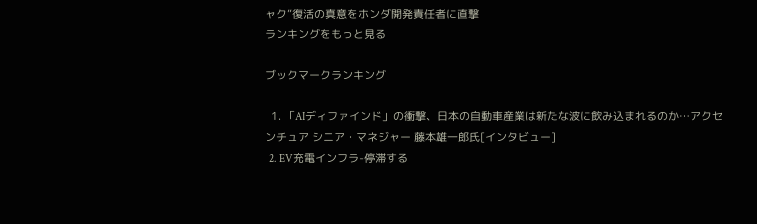ャク”復活の真意をホンダ開発責任者に直撃
ランキングをもっと見る

ブックマークランキング

  1. 「AIディファインド」の衝撃、日本の自動車産業は新たな波に飲み込まれるのか…アクセンチュア シニア・マネジャー 藤本雄一郎氏[インタビュー]
  2. EV充電インフラ-停滞する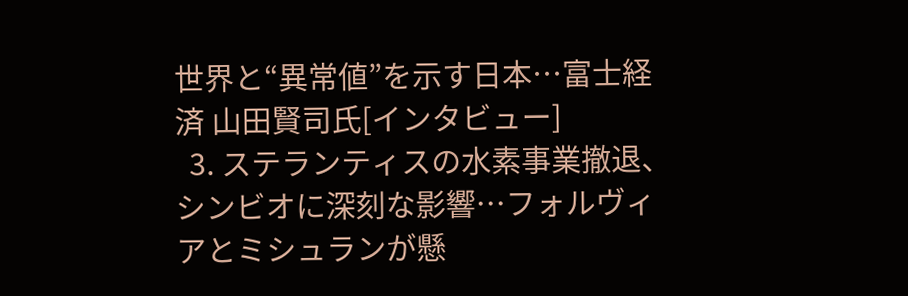世界と“異常値”を示す日本…富士経済 山田賢司氏[インタビュー]
  3. ステランティスの水素事業撤退、シンビオに深刻な影響…フォルヴィアとミシュランが懸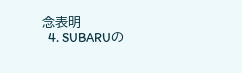念表明
  4. SUBARUの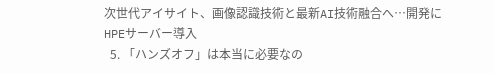次世代アイサイト、画像認識技術と最新AI技術融合へ…開発にHPEサーバー導入
  5. 「ハンズオフ」は本当に必要なの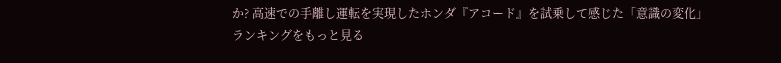か? 高速での手離し運転を実現したホンダ『アコード』を試乗して感じた「意識の変化」
ランキングをもっと見る